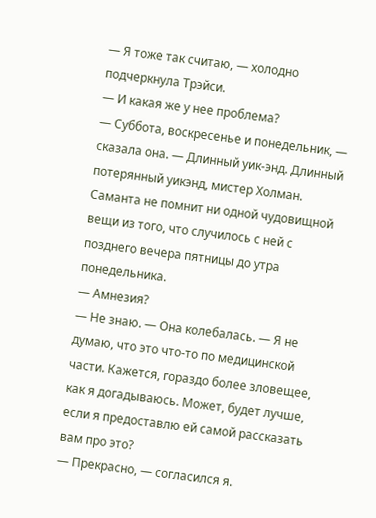— Я тоже так считаю, — холодно подчеркнула Трэйси.
— И какая же у нее проблема?
— Суббота, воскресенье и понедельник, — сказала она. — Длинный уик-энд. Длинный потерянный уикэнд, мистер Холман. Саманта не помнит ни одной чудовищной вещи из того, что случилось с ней с позднего вечера пятницы до утра понедельника.
— Амнезия?
— Не знаю. — Она колебалась. — Я не думаю, что это что-то по медицинской части. Кажется, гораздо более зловещее, как я догадываюсь. Может, будет лучше, если я предоставлю ей самой рассказать вам про это?
— Прекрасно, — согласился я.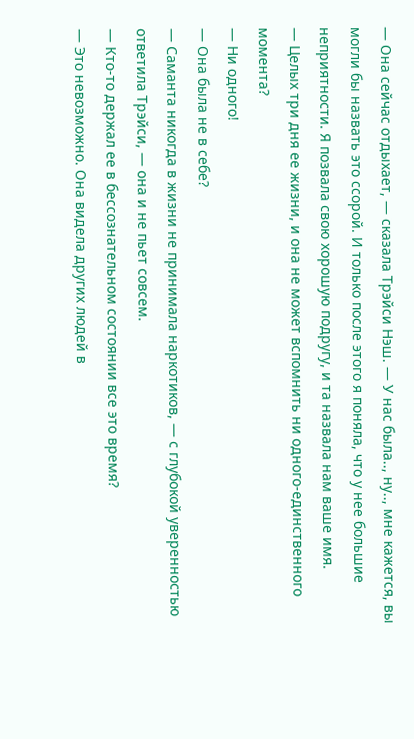— Она сейчас отдыхает, — сказала Трэйси Нэш. — У нас была.., ну.., мне кажется, вы могли бы назвать это ссорой. И только после этого я поняла, что у нее большие неприятности. Я позвала свою хорошую подругу, и та назвала нам ваше имя.
— Целых три дня ее жизни, и она не может вспомнить ни одного-единственного момента?
— Ни одного!
— Она была не в себе?
— Саманта никогда в жизни не принимала наркотиков, — с глубокой уверенностью ответила Трэйси, — она и не пьет совсем.
— Кто-то держал ее в бессознательном состоянии все это время?
— Это невозможно. Она видела других людей в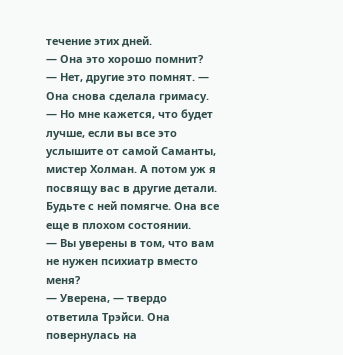течение этих дней.
— Она это хорошо помнит?
— Нет, другие это помнят. — Она снова сделала гримасу. — Но мне кажется, что будет лучше, если вы все это услышите от самой Саманты, мистер Холман. А потом уж я посвящу вас в другие детали. Будьте с ней помягче. Она все еще в плохом состоянии.
— Вы уверены в том, что вам не нужен психиатр вместо меня?
— Уверена, — твердо ответила Трэйси. Она повернулась на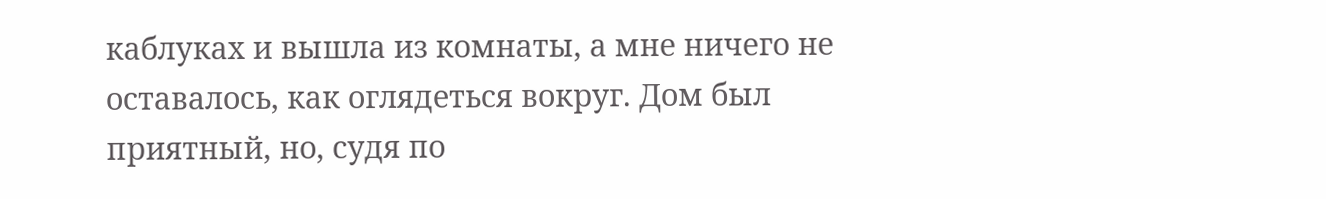каблуках и вышла из комнаты, а мне ничего не оставалось, как оглядеться вокруг. Дом был приятный, но, судя по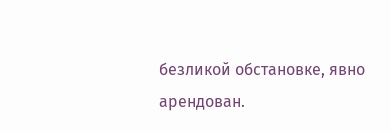безликой обстановке, явно арендован.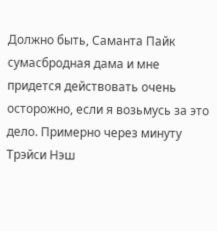Должно быть, Саманта Пайк сумасбродная дама и мне придется действовать очень осторожно, если я возьмусь за это дело. Примерно через минуту Трэйси Нэш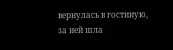вернулась в гостиную, за ней шла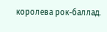королева рок-баллад.